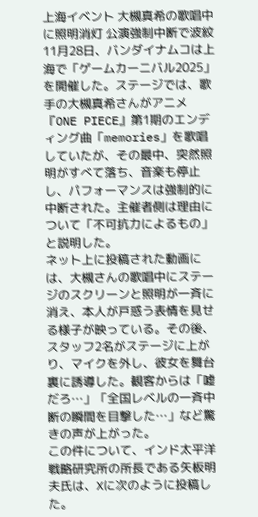上海イベント 大槻真希の歌唱中に照明消灯 公演強制中断で波紋
11月28日、バンダイナムコは上海で「ゲームカーニバル2025」を開催した。ステージでは、歌手の大槻真希さんがアニメ『ONE PIECE』第1期のエンディング曲「memories」を歌唱していたが、その最中、突然照明がすべて落ち、音楽も停止し、パフォーマンスは強制的に中断された。主催者側は理由について「不可抗力によるもの」と説明した。
ネット上に投稿された動画には、大槻さんの歌唱中にステージのスクリーンと照明が一斉に消え、本人が戸惑う表情を見せる様子が映っている。その後、スタッフ2名がステージに上がり、マイクを外し、彼女を舞台裏に誘導した。観客からは「嘘だろ…」「全国レベルの一斉中断の瞬間を目撃した…」など驚きの声が上がった。
この件について、インド太平洋戦略研究所の所長である矢板明夫氏は、Xに次のように投稿した。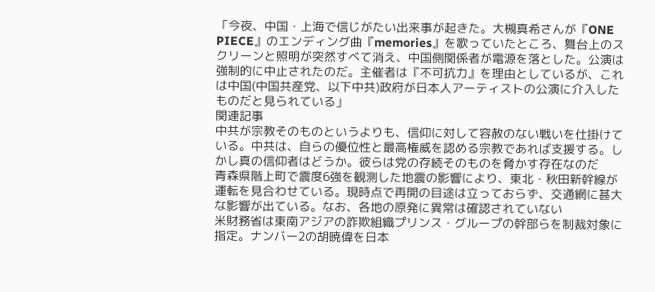「今夜、中国・上海で信じがたい出来事が起きた。大槻真希さんが『ONE PIECE』のエンディング曲『memories』を歌っていたところ、舞台上のスクリーンと照明が突然すべて消え、中国側関係者が電源を落とした。公演は強制的に中止されたのだ。主催者は『不可抗力』を理由としているが、これは中国(中国共産党、以下中共)政府が日本人アーティストの公演に介入したものだと見られている」
関連記事
中共が宗教そのものというよりも、信仰に対して容赦のない戦いを仕掛けている。中共は、自らの優位性と最高権威を認める宗教であれば支援する。しかし真の信仰者はどうか。彼らは党の存続そのものを脅かす存在なのだ
青森県階上町で震度6強を観測した地震の影響により、東北・秋田新幹線が運転を見合わせている。現時点で再開の目途は立っておらず、交通網に甚大な影響が出ている。なお、各地の原発に異常は確認されていない
米財務省は東南アジアの詐欺組織プリンス・グループの幹部らを制裁対象に指定。ナンバー2の胡暁偉を日本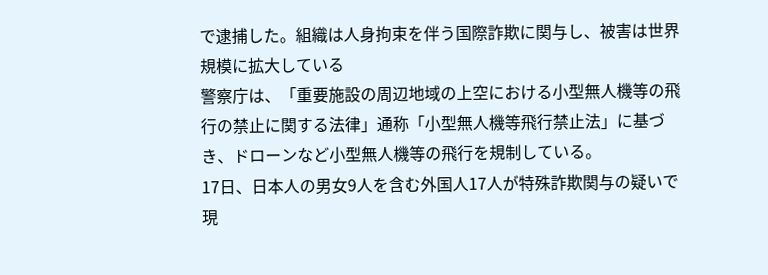で逮捕した。組織は人身拘束を伴う国際詐欺に関与し、被害は世界規模に拡大している
警察庁は、「重要施設の周辺地域の上空における小型無人機等の飛行の禁止に関する法律」通称「小型無人機等飛行禁止法」に基づき、ドローンなど小型無人機等の飛行を規制している。
17日、日本人の男女9人を含む外国人17人が特殊詐欺関与の疑いで現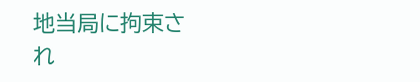地当局に拘束され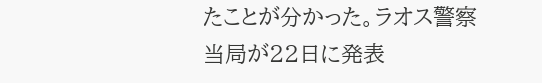たことが分かった。ラオス警察当局が22日に発表